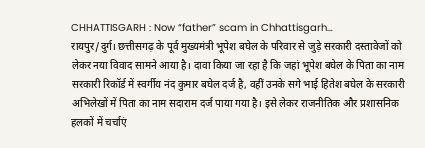CHHATTISGARH : Now “father” scam in Chhattisgarh…
रायपुर/दुर्ग। छत्तीसगढ़ के पूर्व मुख्यमंत्री भूपेश बघेल के परिवार से जुड़े सरकारी दस्तावेजों को लेकर नया विवाद सामने आया है। दावा किया जा रहा है कि जहां भूपेश बघेल के पिता का नाम सरकारी रिकॉर्ड में स्वर्गीय नंद कुमार बघेल दर्ज है, वहीं उनके सगे भाई हितेश बघेल के सरकारी अभिलेखों में पिता का नाम सदाराम दर्ज पाया गया है। इसे लेकर राजनीतिक और प्रशासनिक हलकों में चर्चाएं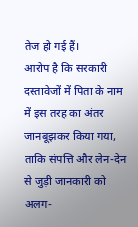तेज हो गई हैं।
आरोप है कि सरकारी दस्तावेजों में पिता के नाम में इस तरह का अंतर जानबूझकर किया गया, ताकि संपत्ति और लेन-देन से जुड़ी जानकारी को अलग-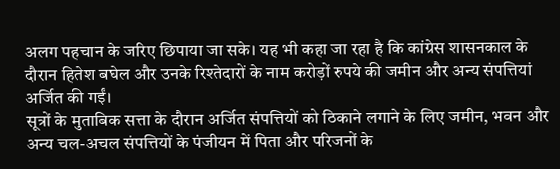अलग पहचान के जरिए छिपाया जा सके। यह भी कहा जा रहा है कि कांग्रेस शासनकाल के दौरान हितेश बघेल और उनके रिश्तेदारों के नाम करोड़ों रुपये की जमीन और अन्य संपत्तियां अर्जित की गईं।
सूत्रों के मुताबिक सत्ता के दौरान अर्जित संपत्तियों को ठिकाने लगाने के लिए जमीन, भवन और अन्य चल-अचल संपत्तियों के पंजीयन में पिता और परिजनों के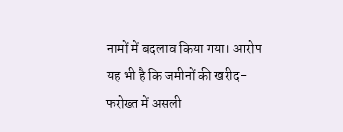नामों में बदलाव किया गया। आरोप यह भी है कि जमीनों की खरीद-फरोख्त में असली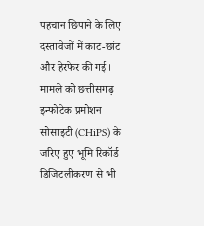पहचान छिपाने के लिए दस्तावेजों में काट-छांट और हेरफेर की गई।
मामले को छत्तीसगढ़ इन्फोटेक प्रमोशन सोसाइटी (CHiPS) के जरिए हुए भूमि रिकॉर्ड डिजिटलीकरण से भी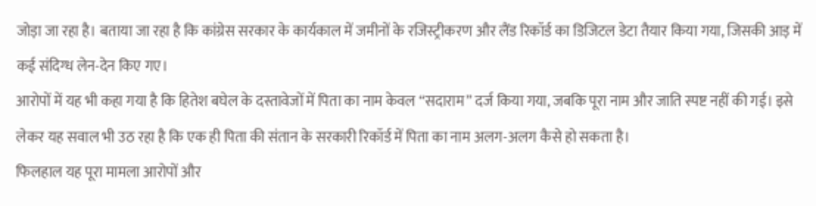जोड़ा जा रहा है। बताया जा रहा है कि कांग्रेस सरकार के कार्यकाल में जमीनों के रजिस्ट्रीकरण और लैंड रिकॉर्ड का डिजिटल डेटा तैयार किया गया, जिसकी आड़ में कई संदिग्ध लेन-देन किए गए।
आरोपों में यह भी कहा गया है कि हितेश बघेल के दस्तावेजों में पिता का नाम केवल “सदाराम” दर्ज किया गया, जबकि पूरा नाम और जाति स्पष्ट नहीं की गई। इसे लेकर यह सवाल भी उठ रहा है कि एक ही पिता की संतान के सरकारी रिकॉर्ड में पिता का नाम अलग-अलग कैसे हो सकता है।
फिलहाल यह पूरा मामला आरोपों और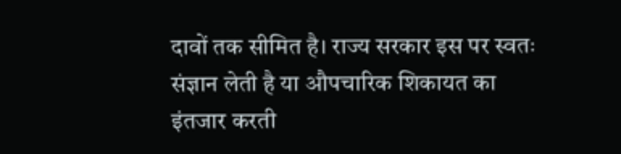दावों तक सीमित है। राज्य सरकार इस पर स्वतः संज्ञान लेती है या औपचारिक शिकायत का इंतजार करती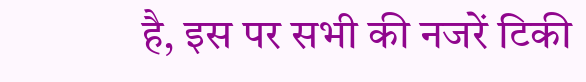है, इस पर सभी की नजरें टिकी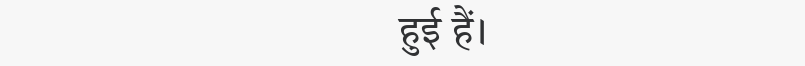हुई हैं।